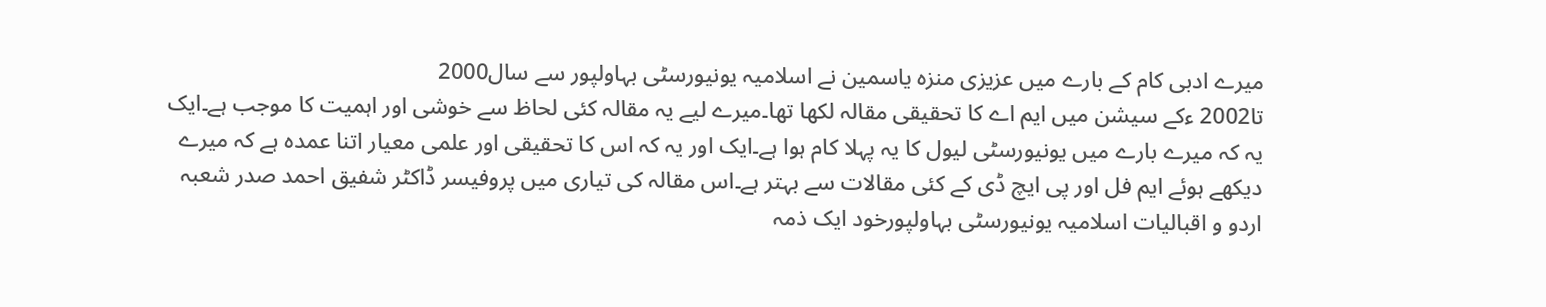میرے ادبی کام کے بارے میں عزیزی منزہ یاسمین نے اسلامیہ یونیورسٹی بہاولپور سے سال2000
تا2002 ءکے سیشن میں ایم اے کا تحقیقی مقالہ لکھا تھا۔میرے لیے یہ مقالہ کئی لحاظ سے خوشی اور اہمیت کا موجب ہے۔ایک یہ کہ میرے بارے میں یونیورسٹی لیول کا یہ پہلا کام ہوا ہے۔ایک اور یہ کہ اس کا تحقیقی اور علمی معیار اتنا عمدہ ہے کہ میرے دیکھے ہوئے ایم فل اور پی ایچ ڈی کے کئی مقالات سے بہتر ہے۔اس مقالہ کی تیاری میں پروفیسر ڈاکٹر شفیق احمد صدر شعبہ اردو و اقبالیات اسلامیہ یونیورسٹی بہاولپورخود ایک ذمہ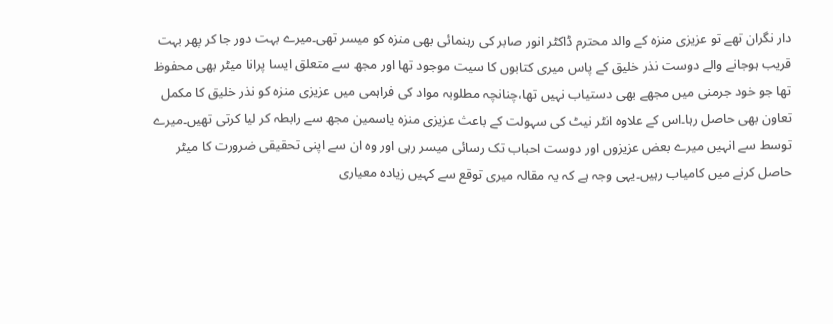دار نگران تھے تو عزیزی منزہ کے والد محترم ڈاکٹر انور صابر کی رہنمائی بھی منزہ کو میسر تھی۔میرے بہت دور جا کر پھر بہت قریب ہوجانے والے دوست نذر خلیق کے پاس میری کتابوں کا سیت موجود تھا اور مجھ سے متعلق ایسا پرانا میٹر بھی محفوظ تھا جو خود جرمنی میں مجھے بھی دستیاب نہیں تھا،چنانچہ مطلوبہ مواد کی فراہمی میں عزیزی منزہ کو نذر خلیق کا مکمل تعاون بھی حاصل رہا۔اس کے علاوہ انٹر نیٹ کی سہولت کے باعث عزیزی منزہ یاسمین مجھ سے رابطہ کر لیا کرتی تھیں۔میرے توسط سے انہیں میرے بعض عزیزوں اور دوست احباب تک رسائی میسر رہی اور وہ ان سے اپنی تحقیقی ضرورت کا میٹر حاصل کرنے میں کامیاب رہیں۔یہی وجہ ہے کہ یہ مقالہ میری توقع سے کہیں زیادہ معیاری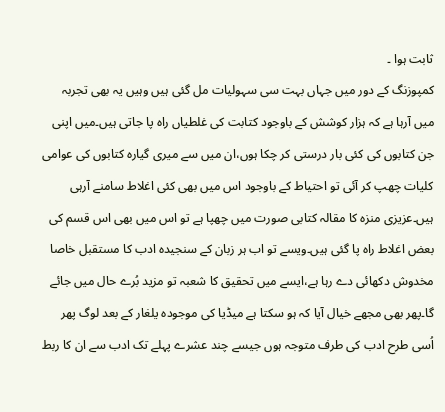ثابت ہوا ۔
کمپوزنگ کے دور میں جہاں بہت سی سہولیات مل گئی ہیں وہیں یہ بھی تجربہ میں آرہا ہے کہ ہزار کوشش کے باوجود کتابت کی غلطیاں راہ پا جاتی ہیں۔میں اپنی جن کتابوں کی کئی بار درستی کر چکا ہوں،ان میں سے میری گیارہ کتابوں کی عوامی کلیات چھپ کر آئی تو احتیاط کے باوجود اس میں بھی کئی اغلاط سامنے آرہی ہیں۔عزیزی منزہ کا مقالہ کتابی صورت میں چھپا ہے تو اس میں بھی اس قسم کی بعض اغلاط راہ پا گئی ہیں۔ویسے تو اب ہر زبان کے سنجیدہ ادب کا مستقبل خاصا مخدوش دکھائی دے رہا ہے،ایسے میں تحقیق کا شعبہ تو مزید بُرے حال میں جائے گا۔پھر بھی مجھے خیال آیا کہ ہو سکتا ہے میڈیا کی موجودہ یلغار کے بعد لوگ پھر اُسی طرح ادب کی طرف متوجہ ہوں جیسے چند عشرے پہلے تک ادب سے ان کا ربط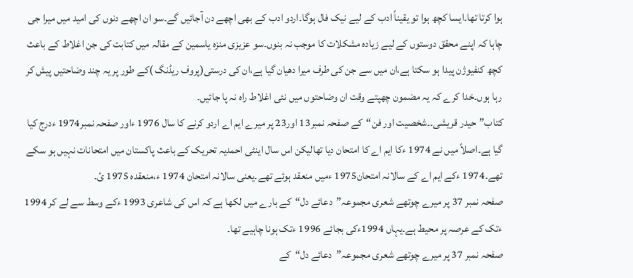ہوا کرتا تھا۔ایسا کچھ ہوا تو یقیناً ادب کے لیے نیک فال ہوگا۔اردو ادب کے بھی اچھے دن آجائیں گے۔سو ان اچھے دنوں کی امید میں میرا جی چاہا کہ اپنے محقق دوستوں کے لیے زیادہ مشکلات کا موجب نہ بنوں۔سو عزیزی منزہ یاسمین کے مقالہ میں کتابت کی جن اغلاط کے باعث کچھ کنفیوژن پیدا ہو سکتا ہے،ان میں سے جن کی طرف میرا دھیان گیا ہے،ان کی درستی(پروف ریڈنگ )کے طور پر یہ چند وضاحتیں پیش کر رہا ہوں۔خدا کرے کہ یہ مضمون چھپتے وقت ان وضاحتوں میں نئی اغلاط راہ نہ پا جائیں۔
کتاب”حیدر قریشی۔۔شخصیت اور فن“کے صفحہ نمبر13 اور23 پر میرے ایم اے اردو کرنے کا سال 1976 ءاور صفحہ نمبر1974 ءدرج کیا گیا ہے۔اصلاً میں نے 1974 ءکا ایم اے کا امتحان دیا تھالیکن اس سال اینٹی احمدیہ تحریک کے باعث پاکستان میں امتحانات نہیں ہو سکے تھے۔1974 ءکے ایم اے کے سالانہ امتحان1975 ءمیں منعقد ہوئے تھے۔یعنی سالانہ امتحان 1974 ء،منعقدہ 1975 ئ۔
صفحہ نمبر 37 پر میرے چوتھے شعری مجموعہ”دعائے دل“کے بارے میں لکھا ہے کہ اس کی شاعری 1993 ءکے وسط سے لے کر 1994 ءتک کے عرصہ پر محیط ہے۔یہاں 1994ءکی بجائے 1996 ءتک ہونا چاہیے تھا۔
صفحہ نمبر 37 پر میرے چوتھے شعری مجموعہ”دعائے دل“کے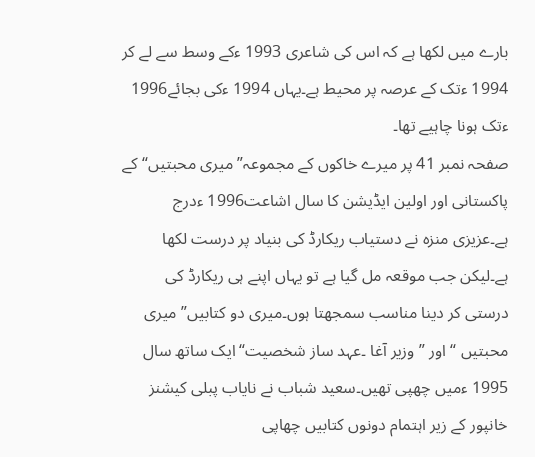بارے میں لکھا ہے کہ اس کی شاعری 1993 ءکے وسط سے لے کر 1994 ءتک کے عرصہ پر محیط ہے۔یہاں 1994 ءکی بجائے1996 ءتک ہونا چاہیے تھا۔
صفحہ نمبر 41 پر میرے خاکوں کے مجموعہ”میری محبتیں“کے پاکستانی اور اولین ایڈیشن کا سال اشاعت1996 ءدرج ہے۔عزیزی منزہ نے دستیاب ریکارڈ کی بنیاد پر درست لکھا ہے۔لیکن جب موقعہ مل گیا ہے تو یہاں اپنے ہی ریکارڈ کی درستی کر دینا مناسب سمجھتا ہوں۔میری دو کتابیں”میری محبتیں “ اور ”وزیر آغا ۔عہد ساز شخصیت“ایک ساتھ سال 1995 ءمیں چھپی تھیں۔سعید شباب نے نایاب پبلی کیشنز خانپور کے زیر اہتمام دونوں کتابیں چھاپی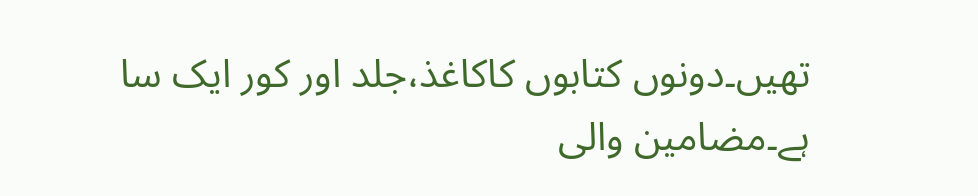تھیں۔دونوں کتابوں کاکاغذ،جلد اور کور ایک سا ہے۔مضامین والی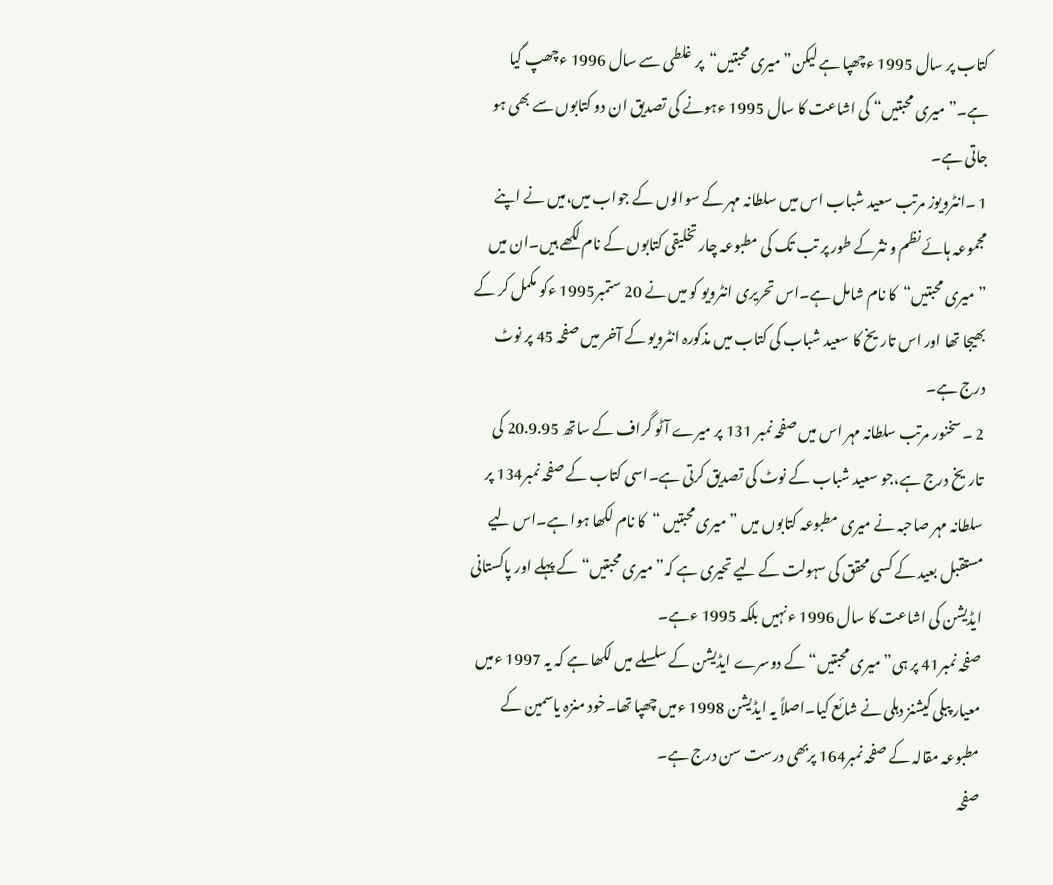کتاب پر سال 1995 ءچھپا ہے لیکن”میری محبتیں“پر غلطی سے سال 1996 ءچھپ گیا ہے۔”میری محبتیں“ کی اشاعت کا سال 1995 ءہونے کی تصدیق ان دو کتابوں سے بھی ہو جاتی ہے۔
1 ۔انٹرویوز مرتب سعید شباب اس میں سلطانہ مہر کے سوالوں کے جواب میں،میں نے اپنے مجموعہ ہائے نظم و نثرکے طور پر تب تک کی مطبوعہ چار تخلیقی کتابوں کے نام لکھے ہیں۔ان میں ”میری محبتیں“کا نام شامل ہے۔اس تحریری انٹرویو کو میں نے 20 ستمبر1995 ءکو مکمل کر کے بھیجا تھا اور اس تاریخ کا سعید شباب کی کتاب میں مذکورہ انٹرویو کے آخر میں صفحہ 45 پر نوٹ درج ہے۔
2 ۔سخنور مرتب سلطانہ مہر اس میں صفحہ نمبر 131 پر میرے آٹو گراف کے ساتھ 20.9.95 کی تاریخ درج ہے،جو سعید شباب کے نوٹ کی تصدیق کرتی ہے۔اسی کتاب کے صفحہ نمبر134 پر سلطانہ مہر صاحبہ نے میری مطبوعہ کتابوں میں ”میری محبتیں “کا نام لکھا ہوا ہے۔اس لیے مستقبل بعید کے کسی محقق کی سہولت کے لیے تحیری ہے کہ”میری محبتیں“ کے پہلے اور پاکستانی ایڈیشن کی اشاعت کا سال 1996 ءنہیں بلکہ 1995 ءہے۔
صفحہ نمبر41 پر ہی”میری محبتیں“کے دوسرے ایڈیشن کے سلسلے میں لکھا ہے کہ یہ 1997 ءمیں معیار پبلی کیشنز دہلی نے شائع کیا۔اصلاً یہ ایڈیشن 1998 ءمیں چھپا تھا۔خود منزہ یاسمین کے مطبوعہ مقالہ کے صفحہ نمبر164 پربھی درست سن درج ہے۔
صفحہ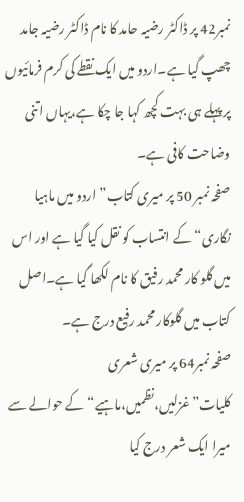نمبر42 پر ڈاکٹر رضیہ حامد کا نام ڈاکٹر رضیہ جامد چھپ گیا ہے۔اردو میں ایک نقطے کی کرم فرمائیوں پر پہلے ہی بہت کچھ کہا جا چکا ہے،یہاں اتنی وضاحت کافی ہے۔
صفحہ نمبر 50 پر میری کتاب”اردو میں ماہیا نگاری“کے انتساب کو نقل کیا گیا ہے اور اس میں گلو کار محمد رفیق کا نام لکھا گیا ہے۔اصل کتاب میں گلوکار محمد رفیع درج ہے۔
صفحہ نمبر64 پر میری شعری کلیات”غزلیں،نظمیں،ماہیے“کے حوالے سے میرا ایک شعر درج کیا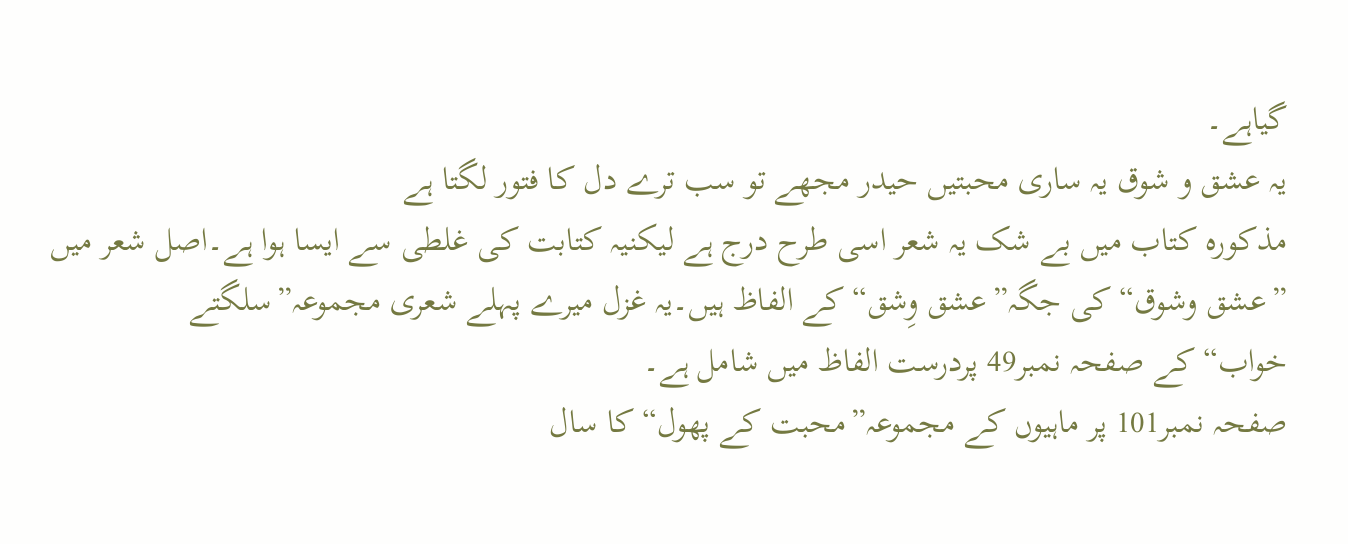گیاہے۔
یہ عشق و شوق یہ ساری محبتیں حیدر مجھے تو سب ترے دل کا فتور لگتا ہے
مذکورہ کتاب میں بے شک یہ شعر اسی طرح درج ہے لیکنیہ کتابت کی غلطی سے ایسا ہوا ہے۔اصل شعر میں ”عشق وشوق“کی جگہ”عشق وِشق“کے الفاظ ہیں۔یہ غزل میرے پہلے شعری مجموعہ”سلگتے خواب“کے صفحہ نمبر49 پردرست الفاظ میں شامل ہے۔
صفحہ نمبر101 پر ماہیوں کے مجموعہ”محبت کے پھول“کا سال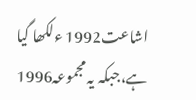اشاعت1992 ءلکھا گیا ہے،جبکہ یہ مجموعہ1996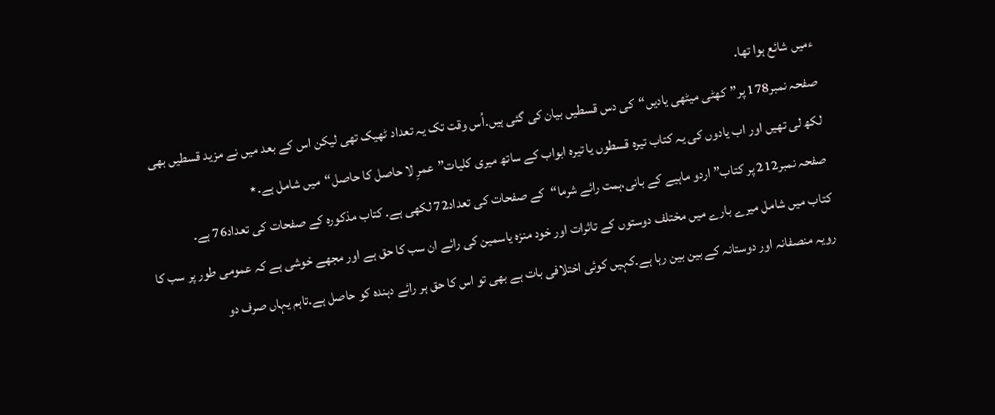ءمیں شائع ہوا تھا۔
صفحہ نمبر178 پر”کھٹی میٹھی یادیں“کی دس قسطیں بیان کی گئی ہیں۔اُس وقت تک یہ تعداد ٹھیک تھی لیکن اس کے بعد میں نے مزید قسطیں بھی لکھ لی تھیں اور اب یادوں کی یہ کتاب تیرہ قسطوں یا تیرہ ابواب کے ساتھ میری کلیات”عمرِ لا حاصل کا حاصل“میں شامل ہے۔٭
صفحہ نمبر212 پر کتاب”اردو ماہیے کے بانی،ہمت رائے شرما“کے صفحات کی تعداد72 لکھی ہے۔ کتاب مذکورہ کے صفحات کی تعداد76 ہے۔
کتاب میں شامل میرے بارے میں مختلف دوستوں کے تاثرات اور خود منزہ یاسمین کی رائے ان سب کا حق ہے اور مجھے خوشی ہے کہ عمومی طور پر سب کا رویہ منصفانہ اور دوستانہ کے بین بین رہا ہے۔کہیں کوئی اختلافی بات ہے بھی تو اس کا حق ہر رائے دہندہ کو حاصل ہے۔تاہم یہاں صرف دو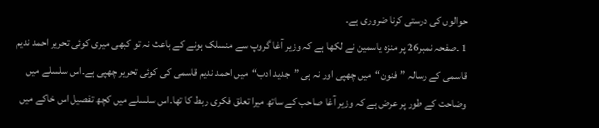حوالوں کی درستی کرنا ضروری ہے۔
1 ۔صفحہ نمبر26 پر منزہ یاسمین نے لکھا ہے کہ وزیر آغا گروپ سے منسلک ہونے کے باعث نہ تو کبھی میری کوئی تحریر احمد ندیم قاسمی کے رسالہ ”فنون“میں چھپی اور نہ ہی ”جدید ادب“میں احمد ندیم قاسمی کی کوئی تحریر چھپی ہے۔اس سلسلے میں وضاحت کے طور پر عرض ہے کہ وزیر آغا صاحب کے ساتھ میرا تعلق فکری ربط کا تھا۔اس سلسلے میں کچھ تفصیل اس خاکے میں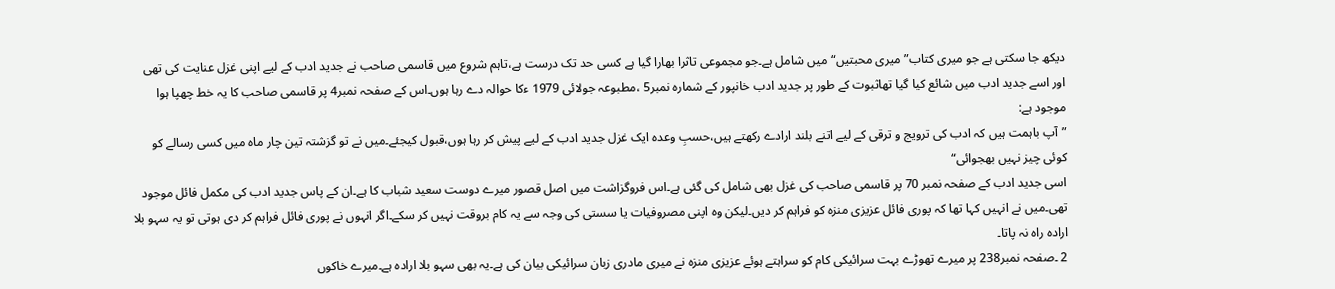دیکھ جا سکتی ہے جو میری کتاب”میری محبتیں“میں شامل ہے۔جو مجموعی تاثرا بھارا گیا ہے کسی حد تک درست ہے،تاہم شروع میں قاسمی صاحب نے جدید ادب کے لیے اپنی غزل عنایت کی تھی اور اسے جدید ادب میں شائع کیا گیا تھاثبوت کے طور پر جدید ادب خانپور کے شمارہ نمبر5 ،مطبوعہ جولائی 1979 ءکا حوالہ دے رہا ہوں۔اس کے صفحہ نمبر4 پر قاسمی صاحب کا یہ خط چھپا ہوا موجود ہے:
”آپ باہمت ہیں کہ ادب کی ترویج و ترقی کے لیے اتنے بلند ارادے رکھتے ہیں،حسبِ وعدہ ایک غزل جدید ادب کے لیے پیش کر رہا ہوں،قبول کیجئے۔میں نے تو گزشتہ تین چار ماہ میں کسی رسالے کو کوئی چیز نہیں بھجوائی“
اسی جدید ادب کے صفحہ نمبر 70 پر قاسمی صاحب کی غزل بھی شامل کی گئی ہے۔اس فروگزاشت میں اصل قصور میرے دوست سعید شباب کا ہے۔ان کے پاس جدید ادب کی مکمل فائل موجود تھی۔میں نے انہیں کہا تھا کہ پوری فائل عزیزی منزہ کو فراہم کر دیں۔لیکن وہ اپنی مصروفیات یا سستی کی وجہ سے یہ کام بروقت نہیں کر سکے۔اگر انہوں نے پوری فائل فراہم کر دی ہوتی تو یہ سہو بلا ارادہ راہ نہ پاتا۔
2 ۔صفحہ نمبر238 پر میرے تھوڑے بہت سرائیکی کام کو سراہتے ہوئے عزیزی منزہ نے میری مادری زبان سرائیکی بیان کی ہے۔یہ بھی سہو بلا ارادہ ہے۔میرے خاکوں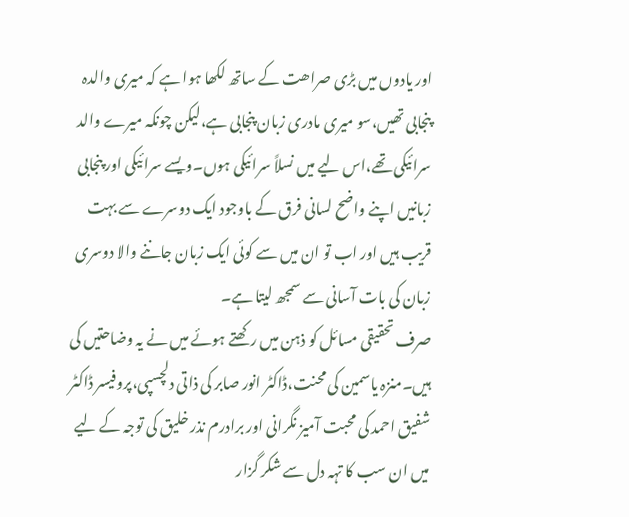اور یادوں میں بڑی صراھت کے ساتھ لکھا ہوا ہے کہ میری والدہ پنجابی تھیں،سو میری مادری زبان پنجابی ہے،لیکن چونکہ میرے والد سرائیکی تھے،اس لیے میں نسلاً سرائیکی ہوں۔ویسے سرائیکی اور پنجابی زبانیں اپنے واضح لسانی فرق کے باوجود ایک دوسرے سے بہت قریب ہیں اور اب تو ان میں سے کوئی ایک زبان جاننے والا دوسری زبان کی بات آسانی سے سمجھ لیتا ہے۔
صرف تحقیقی مسائل کو ذہن میں رکھتے ہوئے میں نے یہ وضاحتیں کی ہیں۔منزہ یاسمین کی محنت،ڈاکٹر انور صابر کی ذاتی دلچسپی،پروفیسر ڈاکٹر شفیق احمد کی محبت آمیز نگرانی اور برادرم نذر خلیق کی توجہ کے لیے میں ان سب کا تہہ دل سے شکر گزار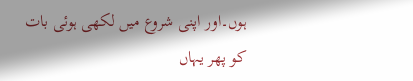ہوں۔اور اپنی شروع میں لکھی ہوئی بات کو پھر یہاں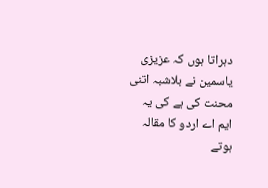دہراتا ہوں کہ عزیزی یاسمین نے بلاشبہ اتنی محنت کی ہے کی یہ ایم اے اردو کا مقالہ ہوتے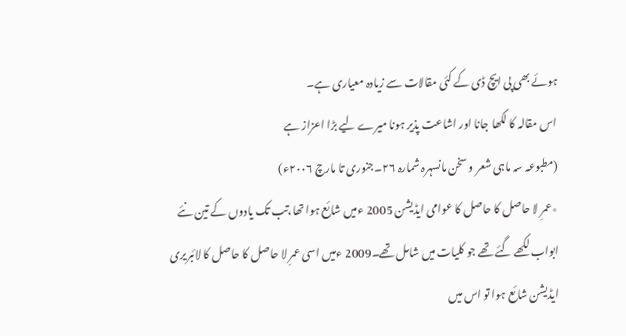ہوئے بھی پی ایچ ڈی کے کئی مقالات سے زیادہ معیاری ہے۔
اس مقالہ کا لکھا جانا اور اشاعت پذیر ہونا میرے لیے بڑا اعزاز ہے
(مطبوعہ سہ ماہی شعر و سخن مانسہرہ شمارہ ۲۶۔جنوری تا مارچ ۲۰۰۶ء)
٭عمرِ لا حاصل کا حاصل کا عوامی ایڈیشن 2005 ءمیں شائع ہوا تھا،تب تک یادوں کے تین نئے ابواب لکھے گئے تھے جو کلیات میں شامل تھے۔2009 ءمیں اسی عمرِ لا حاصل کا حاصل کا لائبریری ایڈیشن شائع ہوا تو اس میں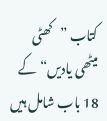کتاب ”کھٹی میٹھی یادیں“کے 18 باب شامل ہیں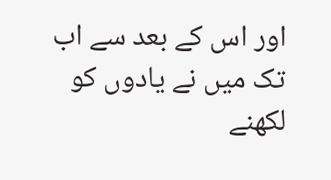اور اس کے بعد سے اب تک میں نے یادوں کو لکھنے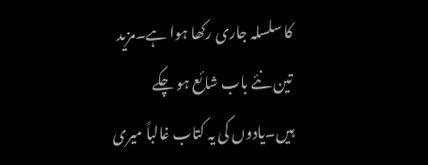کا سلسلہ جاری رکھا ہوا ہے۔مزید تین نئے باب شائع ہو چکے ہیں۔یادوں کی یہ کتاب غالباً میری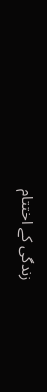زندگی کے اختتام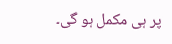پر ہی مکمل ہو گی۔